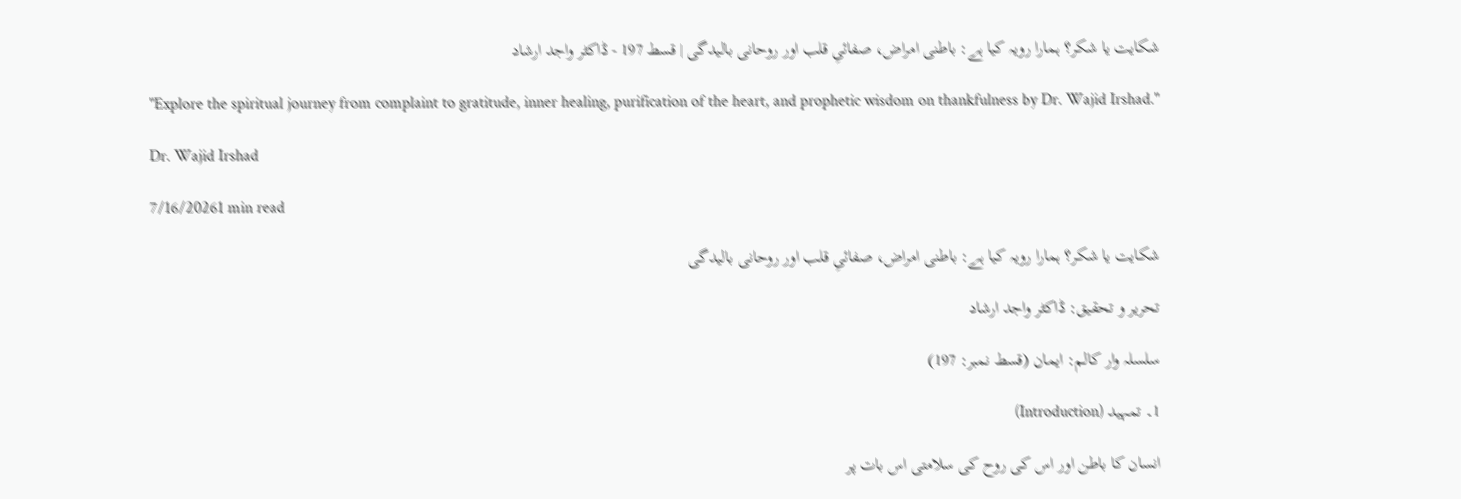شکایت یا شکر؟ ہمارا رویہ کیا ہے: باطنی امراض، صفائیِ قلب اور روحانی بالیدگی | قسط 197 - ڈاکٹر واجد ارشاد

"Explore the spiritual journey from complaint to gratitude, inner healing, purification of the heart, and prophetic wisdom on thankfulness by Dr. Wajid Irshad."

Dr. Wajid Irshad

7/16/20261 min read

شکایت یا شکر؟ ہمارا رویہ کیا ہے: باطنی امراض، صفائیِ قلب اور روحانی بالیدگی

تحریر و تحقیق: ڈاکٹر واجد ارشاد

سلسلہ وار کالم: ایمان (قسط نمبر: 197)

1۔ تمہید (Introduction)

انسان کا باطن اور اس کی روح کی سلامتی اس بات پر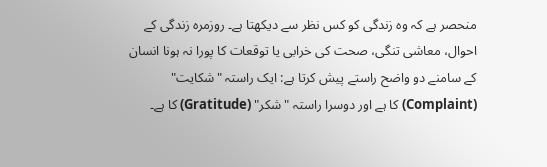منحصر ہے کہ وہ زندگی کو کس نظر سے دیکھتا ہے۔ روزمرہ زندگی کے احوال، معاشی تنگی، صحت کی خرابی یا توقعات کا پورا نہ ہونا انسان کے سامنے دو واضح راستے پیش کرتا ہے: ایک راستہ "شکایت" (Complaint) کا ہے اور دوسرا راستہ "شکر" (Gratitude) کا ہے۔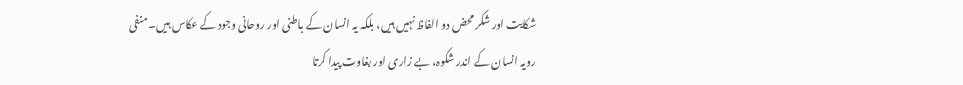شکایت اور شکر محض دو الفاظ نہیں ہیں، بلکہ یہ انسان کے باطنی اور روحانی وجود کے عکاس ہیں۔ منفی رویہ انسان کے اندر شکوہ، بے زاری اور بغاوت پیدا کرتا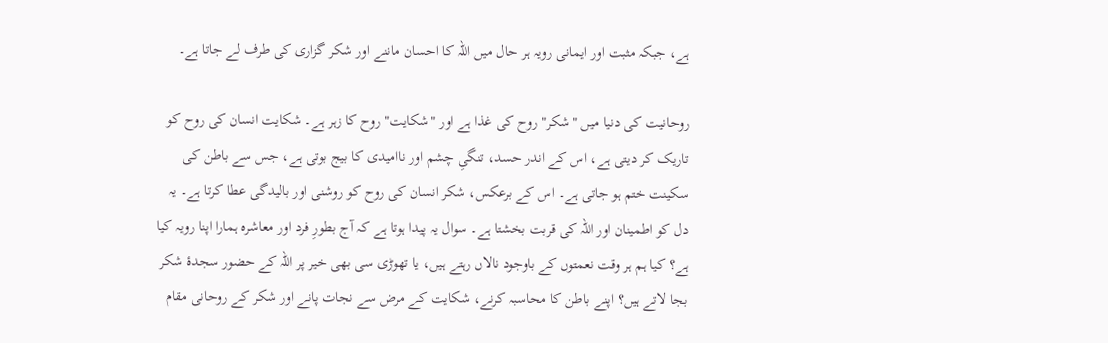ہے، جبکہ مثبت اور ایمانی رویہ ہر حال میں اللہ کا احسان ماننے اور شکر گزاری کی طرف لے جاتا ہے۔

روحانیت کی دنیا میں "شکر" روح کی غذا ہے اور "شکایت" روح کا زہر ہے۔ شکایت انسان کی روح کو تاریک کر دیتی ہے، اس کے اندر حسد، تنگیِ چشم اور ناامیدی کا بیج بوتی ہے، جس سے باطن کی سکینت ختم ہو جاتی ہے۔ اس کے برعکس، شکر انسان کی روح کو روشنی اور بالیدگی عطا کرتا ہے۔ یہ دل کو اطمینان اور اللہ کی قربت بخشتا ہے۔ سوال یہ پیدا ہوتا ہے کہ آج بطورِ فرد اور معاشرہ ہمارا اپنا رویہ کیا ہے؟ کیا ہم ہر وقت نعمتوں کے باوجود نالاں رہتے ہیں، یا تھوڑی سی بھی خیر پر اللہ کے حضور سجدۂ شکر بجا لاتے ہیں؟ اپنے باطن کا محاسبہ کرنے، شکایت کے مرض سے نجات پانے اور شکر کے روحانی مقام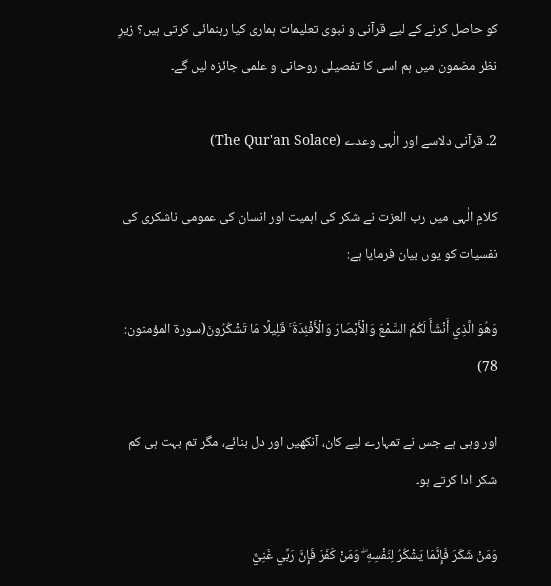کو حاصل کرنے کے لیے قرآنی و نبوی تعلیمات ہماری کیا رہنمائی کرتی ہیں؟ زیرِ نظر مضمون میں ہم اسی کا تفصیلی روحانی و علمی جائزہ لیں گے۔

2۔ قرآنی دلاسے اور الٰہی وعدے (The Qur'an Solace)

کلامِ الٰہی میں رب العزت نے شکر کی اہمیت اور انسان کی عمومی ناشکری کی نفسیات کو یوں بیان فرمایا ہے:

وَهُوَ الَّذِي أَنْشَأَ لَكُمُ السَّمْعَ وَالْأَبْصَارَ وَالْأَفْئِدَةَ ۚ قَلِيلًا مَا تَشْكُرُونَ(سورۃ المؤمنون: 78)

اور وہی ہے جس نے تمہارے لیے کان، آنکھیں اور دل بنائے، مگر تم بہت ہی کم شکر ادا کرتے ہو۔

وَمَنْ شَكَرَ فَإِنَّمَا يَشْكُرُ لِنَفْسِهِ ۖ وَمَنْ كَفَرَ فَإِنَّ رَبِّي غَنِيٌّ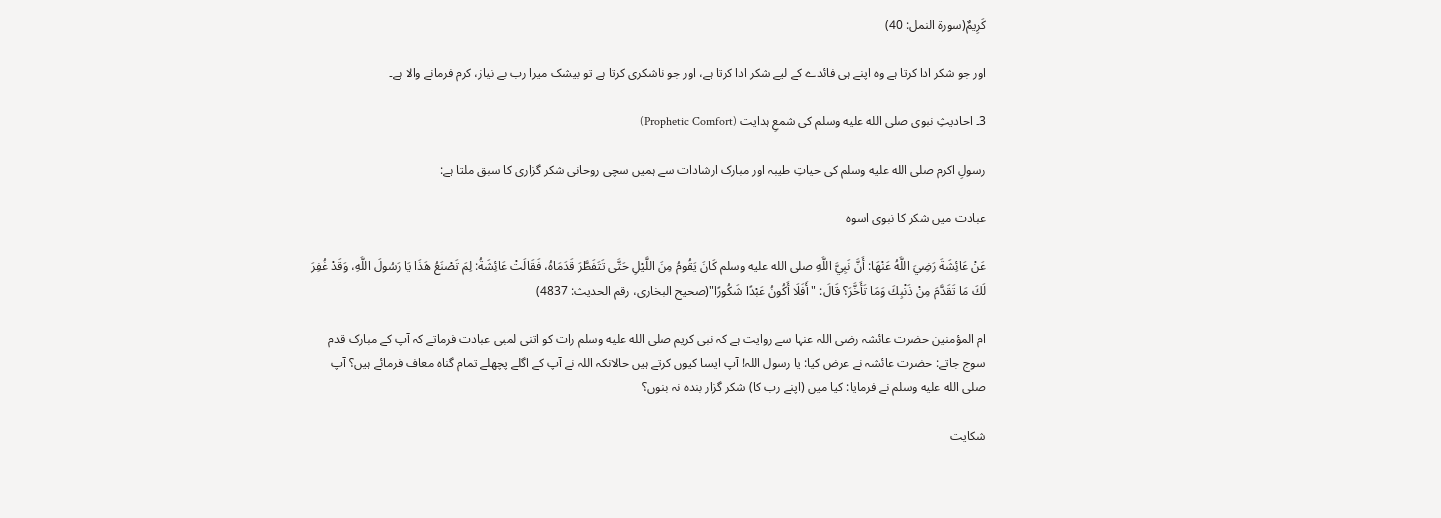كَرِيمٌ(سورۃ النمل: 40)

اور جو شکر ادا کرتا ہے وہ اپنے ہی فائدے کے لیے شکر ادا کرتا ہے، اور جو ناشکری کرتا ہے تو بیشک میرا رب بے نیاز، کرم فرمانے والا ہے۔

3۔ احادیثِ نبوی صلى الله عليه وسلم کی شمعِ ہدایت (Prophetic Comfort)

رسولِ اکرم صلى الله عليه وسلم کی حیاتِ طیبہ اور مبارک ارشادات سے ہمیں سچی روحانی شکر گزاری کا سبق ملتا ہے:

عبادت میں شکر کا نبوی اسوہ

عَنْ عَائِشَةَ رَضِيَ اللَّهُ عَنْهَا: أَنَّ نَبِيَّ اللَّهِ صلى الله عليه وسلم كَانَ يَقُومُ مِنَ اللَّيْلِ حَتَّى تَتَفَطَّرَ قَدَمَاهُ، فَقَالَتْ عَائِشَةُ: لِمَ تَصْنَعُ هَذَا يَا رَسُولَ اللَّهِ، وَقَدْ غُفِرَ لَكَ مَا تَقَدَّمَ مِنْ ذَنْبِكَ وَمَا تَأَخَّرَ؟ قَالَ: "أَفَلَا أَكُونُ عَبْدًا شَكُورًا"(صحیح البخاری، رقم الحدیث: 4837)

ام المؤمنین حضرت عائشہ رضی اللہ عنہا سے روایت ہے کہ نبی کریم صلى الله عليه وسلم رات کو اتنی لمبی عبادت فرماتے کہ آپ کے مبارک قدم سوج جاتے: حضرت عائشہ نے عرض کیا: یا رسول اللہ! آپ ایسا کیوں کرتے ہیں حالانکہ اللہ نے آپ کے اگلے پچھلے تمام گناہ معاف فرمائے ہیں؟ آپ صلى الله عليه وسلم نے فرمایا: کیا میں (اپنے رب کا) شکر گزار بندہ نہ بنوں؟

شکایت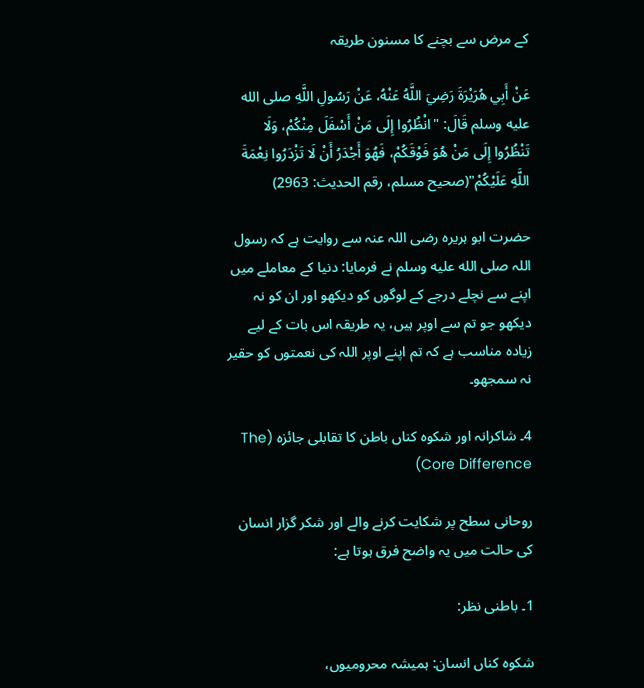کے مرض سے بچنے کا مسنون طریقہ

عَنْ أَبِي هُرَيْرَةَ رَضِيَ اللَّهُ عَنْهُ، عَنْ رَسُولِ اللَّهِ صلى الله عليه وسلم قَالَ: "انْظُرُوا إِلَى مَنْ أَسْفَلَ مِنْكُمْ، وَلَا تَنْظُرُوا إِلَى مَنْ هُوَ فَوْقَكُمْ، فَهُوَ أَجْدَرُ أَنْ لَا تَزْدَرُوا نِعْمَةَ اللَّهِ عَلَيْكُمْ"(صحیح مسلم، رقم الحدیث: 2963)

حضرت ابو ہریرہ رضی اللہ عنہ سے روایت ہے کہ رسول اللہ صلى الله عليه وسلم نے فرمایا: دنیا کے معاملے میں اپنے سے نچلے درجے کے لوگوں کو دیکھو اور ان کو نہ دیکھو جو تم سے اوپر ہیں، یہ طریقہ اس بات کے لیے زیادہ مناسب ہے کہ تم اپنے اوپر اللہ کی نعمتوں کو حقیر نہ سمجھو۔

4۔ شاکرانہ اور شکوہ کناں باطن کا تقابلی جائزہ (The Core Difference)

روحانی سطح پر شکایت کرنے والے اور شکر گزار انسان کی حالت میں یہ واضح فرق ہوتا ہے:

1۔ باطنی نظر:

شکوہ کناں انسان: ہمیشہ محرومیوں،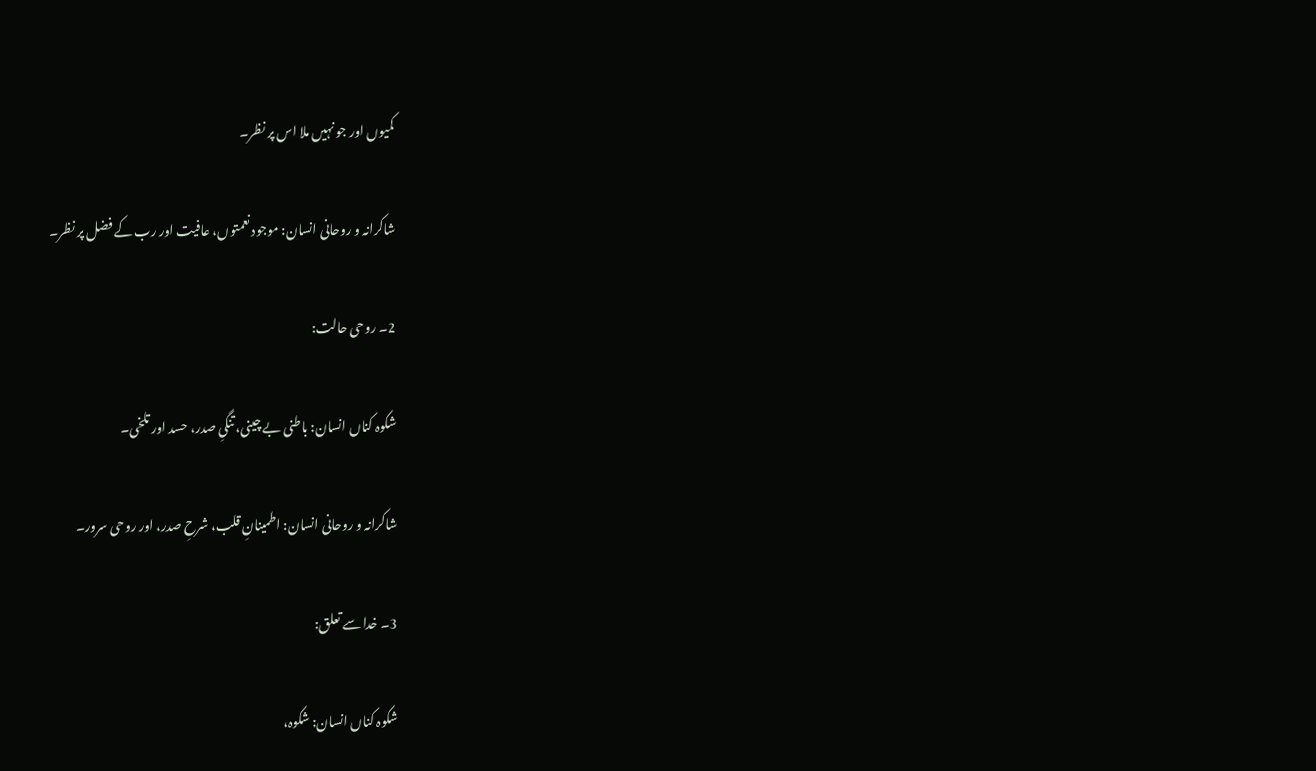کمیوں اور جو نہیں ملا اس پر نظر۔

شاکرانہ و روحانی انسان: موجود نعمتوں، عافیت اور رب کے فضل پر نظر۔

2۔ روحی حالت:

شکوہ کناں انسان: باطنی بے چینی، تنگیِ صدر، حسد اور تلخی۔

شاکرانہ و روحانی انسان: اطمینانِ قلب، شرحِ صدر، اور روحی سرور۔

3۔ خدا سے تعلق:

شکوہ کناں انسان: شکوہ،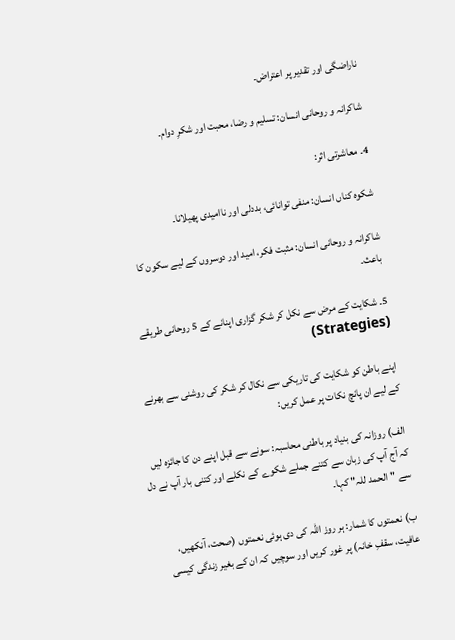ناراضگی اور تقدیر پر اعتراض۔

شاکرانہ و روحانی انسان: تسلیم و رضا، محبت اور شکرِ دوام۔

4۔ معاشرتی اثر:

شکوہ کناں انسان: منفی توانائی، بددلی اور ناامیدی پھیلانا۔

شاکرانہ و روحانی انسان: مثبت فکر، امید اور دوسروں کے لیے سکون کا باعث۔

5۔ شکایت کے مرض سے نکل کر شکر گزاری اپنانے کے 5 روحانی طریقے (Strategies)

اپنے باطن کو شکایت کی تاریکی سے نکال کر شکر کی روشنی سے بھرنے کے لیے ان پانچ نکات پر عمل کریں:

الف) روزانہ کی بنیاد پر باطنی محاسبہ: سونے سے قبل اپنے دن کا جائزہ لیں کہ آج آپ کی زبان سے کتنے جملے شکوے کے نکلے اور کتنی بار آپ نے دل سے "الحمد للہ" کہا۔

ب) نعمتوں کا شمار: ہر روز اللہ کی دی ہوئی نعمتوں (صحت، آنکھیں، عافیت، سقفِ خانہ) پر غور کریں اور سوچیں کہ ان کے بغیر زندگی کیسی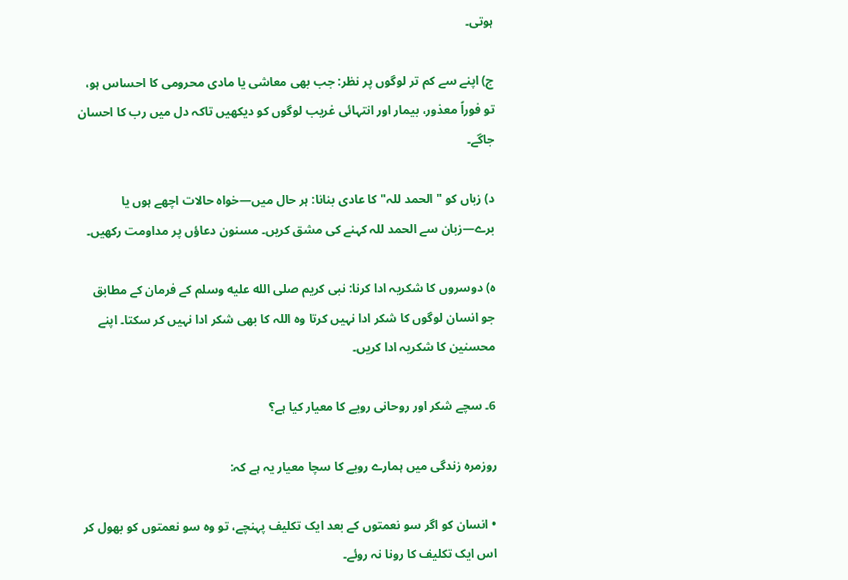ہوتی۔

ج) اپنے سے کم تر لوگوں پر نظر: جب بھی معاشی یا مادی محرومی کا احساس ہو، تو فوراً معذور، بیمار اور انتہائی غریب لوگوں کو دیکھیں تاکہ دل میں رب کا احسان جاگے۔

د) زباں کو "الحمد للہ" کا عادی بنانا: ہر حال میں—خواہ حالات اچھے ہوں یا برے—زبان سے الحمد للہ کہنے کی مشق کریں۔ مسنون دعاؤں پر مداومت رکھیں۔

ہ) دوسروں کا شکریہ ادا کرنا: نبی کریم صلى الله عليه وسلم کے فرمان کے مطابق جو انسان لوگوں کا شکر ادا نہیں کرتا وہ اللہ کا بھی شکر ادا نہیں کر سکتا۔ اپنے محسنین کا شکریہ ادا کریں۔

6۔ سچے شکر اور روحانی رویے کا معیار کیا ہے؟

روزمرہ زندگی میں ہمارے رویے کا سچا معیار یہ ہے کہ:

• انسان کو اگر سو نعمتوں کے بعد ایک تکلیف پہنچے، تو وہ سو نعمتوں کو بھول کر اس ایک تکلیف کا رونا نہ روئے۔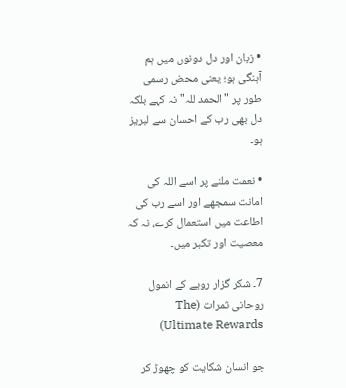• زبان اور دل دونوں میں ہم آہنگی ہو؛ یعنی محض رسمی طور پر "الحمد للہ" نہ کہے بلکہ دل بھی رب کے احسان سے لبریز ہو۔

• نعمت ملنے پر اسے اللہ کی امانت سمجھے اور اسے رب کی اطاعت میں استعمال کرے، نہ کہ معصیت اور تکبر میں۔

7۔ شکر گزار رویے کے انمول روحانی ثمرات (The Ultimate Rewards)

جو انسان شکایت کو چھوڑ کر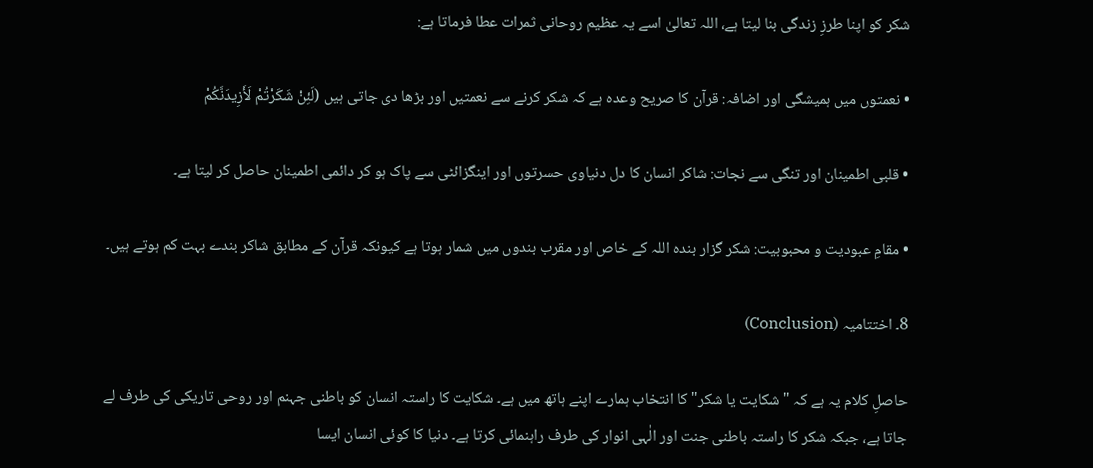شکر کو اپنا طرزِ زندگی بنا لیتا ہے، اللہ تعالیٰ اسے یہ عظیم روحانی ثمرات عطا فرماتا ہے:

• نعمتوں میں ہمیشگی اور اضافہ: قرآن کا صریح وعدہ ہے کہ شکر کرنے سے نعمتیں اور بڑھا دی جاتی ہیں (لَئِنْ شَكَرْتُمْ لَأَزِيدَنَّكُمْ

• قلبی اطمینان اور تنگی سے نجات: شاکر انسان کا دل دنیاوی حسرتوں اور اینگزائٹی سے پاک ہو کر دائمی اطمینان حاصل کر لیتا ہے۔

• مقامِ عبودیت و محبوبیت: شکر گزار بندہ اللہ کے خاص اور مقرب بندوں میں شمار ہوتا ہے کیونکہ قرآن کے مطابق شاکر بندے بہت کم ہوتے ہیں۔

8۔ اختتامیہ (Conclusion)

حاصلِ کلام یہ ہے کہ "شکایت یا شکر" کا انتخاب ہمارے اپنے ہاتھ میں ہے۔ شکایت کا راستہ انسان کو باطنی جہنم اور روحی تاریکی کی طرف لے جاتا ہے، جبکہ شکر کا راستہ باطنی جنت اور الٰہی انوار کی طرف راہنمائی کرتا ہے۔ دنیا کا کوئی انسان ایسا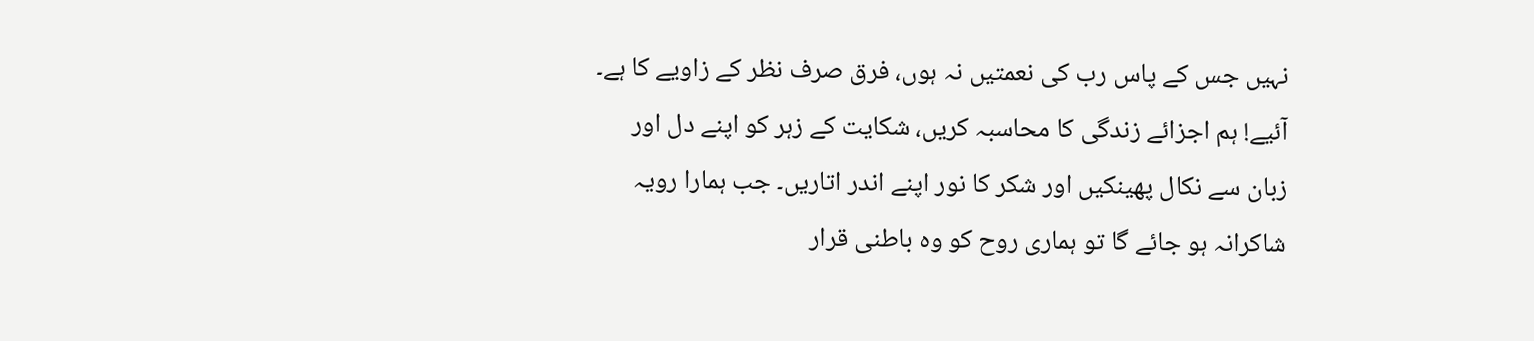نہیں جس کے پاس رب کی نعمتیں نہ ہوں، فرق صرف نظر کے زاویے کا ہے۔ آئیے! ہم اجزائے زندگی کا محاسبہ کریں، شکایت کے زہر کو اپنے دل اور زبان سے نکال پھینکیں اور شکر کا نور اپنے اندر اتاریں۔ جب ہمارا رویہ شاکرانہ ہو جائے گا تو ہماری روح کو وہ باطنی قرار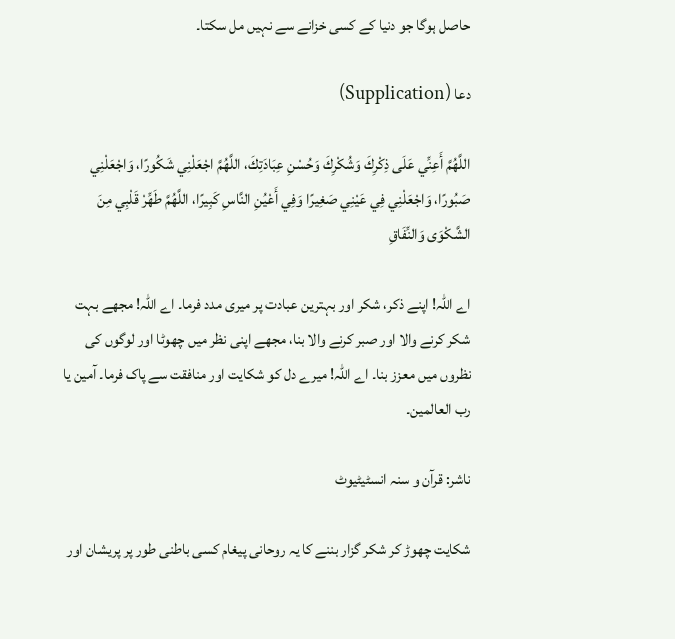حاصل ہوگا جو دنیا کے کسی خزانے سے نہیں مل سکتا۔

دعا (Supplication)

اللَّهُمَّ أَعِنِّي عَلَى ذِكْرِكَ وَشُكْرِكَ وَحُسْنِ عِبَادَتِكَ، اللَّهُمَّ اجْعَلْنِي شَكُورًا، وَاجْعَلْنِي صَبُورًا، وَاجْعَلْنِي فِي عَيْنِي صَغِيرًا وَفِي أَعْيُنِ النَّاسِ كَبِيرًا، اللَّهُمَّ طَهِّرْ قَلْبِي مِنَ الشَّكْوَى وَالنِّفَاقِ

اے اللہ! اپنے ذکر، شکر اور بہترین عبادت پر میری مدد فرما۔ اے اللہ! مجھے بہت شکر کرنے والا اور صبر کرنے والا بنا، مجھے اپنی نظر میں چھوٹا اور لوگوں کی نظروں میں معزز بنا۔ اے اللہ! میرے دل کو شکایت اور منافقت سے پاک فرما۔ آمین یا رب العالمین۔

ناشر: قرآن و سنہ انسٹیٹیوٹ

شکایت چھوڑ کر شکر گزار بننے کا یہ روحانی پیغام کسی باطنی طور پر پریشان اور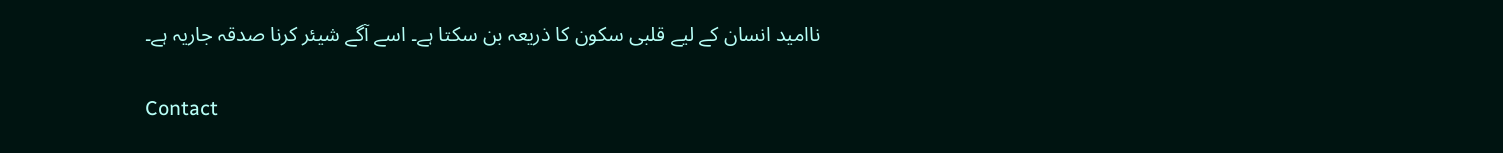ناامید انسان کے لیے قلبی سکون کا ذریعہ بن سکتا ہے۔ اسے آگے شیئر کرنا صدقہ جاریہ ہے۔

Contact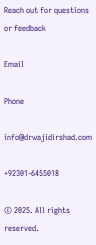Reach out for questions or feedback

Email

Phone

info@drwajidirshad.com

+92301-6455018

© 2025. All rights reserved.